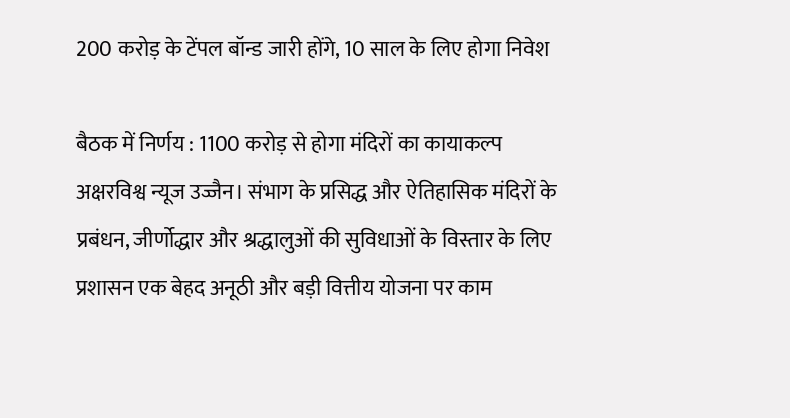200 करोड़ के टेंपल बॉन्ड जारी होंगे, 10 साल के लिए होगा निवेश

बैठक में निर्णय : 1100 करोड़ से होगा मंदिरों का कायाकल्प
अक्षरविश्व न्यूज उज्जैन। संभाग के प्रसिद्ध और ऐतिहासिक मंदिरों के प्रबंधन, जीर्णोद्धार और श्रद्धालुओं की सुविधाओं के विस्तार के लिए प्रशासन एक बेहद अनूठी और बड़ी वित्तीय योजना पर काम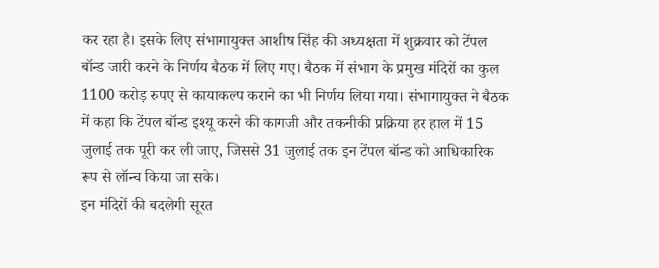कर रहा है। इसके लिए संभागायुक्त आशीष सिंह की अध्यक्षता में शुक्रवार को टेंपल बॉन्ड जारी करने के निर्णय बैठक में लिए गए। बैठक में संभाग के प्रमुख मंदिरों का कुल 1100 करोड़ रुपए से कायाकल्प कराने का भी निर्णय लिया गया। संभागायुक्त ने बैठक में कहा कि टेंपल बॉन्ड इश्यू करने की कागजी और तकनीकी प्रक्रिया हर हाल में 15 जुलाई तक पूरी कर ली जाए, जिससे 31 जुलाई तक इन टेंपल बॉन्ड को आधिकारिक रूप से लॉन्च किया जा सके।
इन मंदिरों की बदलेगी सूरत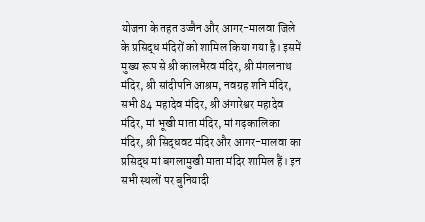योजना के तहत उज्जैन और आगर-मालवा जिले के प्रसिद्ध मंदिरों को शामिल किया गया है। इसमें मुख्य रूप से श्री कालभैरव मंदिर, श्री मंगलनाथ मंदिर, श्री सांदीपनि आश्रम, नवग्रह शनि मंदिर, सभी 84 महादेव मंदिर, श्री अंगारेश्वर महादेव मंदिर, मां भूखी माता मंदिर, मां गढ़कालिका मंदिर, श्री सिद्धवट मंदिर और आगर-मालवा का प्रसिद्ध मां बगलामुखी माता मंदिर शामिल हैं। इन सभी स्थलों पर बुनियादी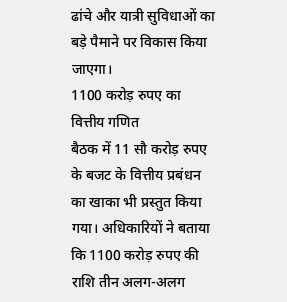ढांचे और यात्री सुविधाओं का बड़े पैमाने पर विकास किया जाएगा।
1100 करोड़ रुपए का वित्तीय गणित
बैठक में 11 सौ करोड़ रुपए के बजट के वित्तीय प्रबंधन का खाका भी प्रस्तुत किया गया। अधिकारियों ने बताया कि 1100 करोड़ रुपए की राशि तीन अलग-अलग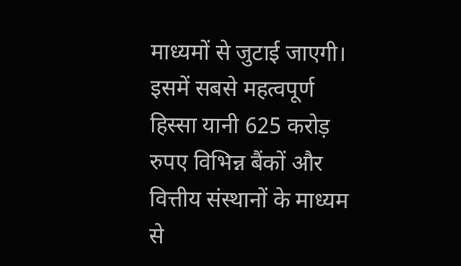माध्यमों से जुटाई जाएगी। इसमें सबसे महत्वपूर्ण हिस्सा यानी 625 करोड़ रुपए विभिन्न बैंकों और वित्तीय संस्थानों के माध्यम से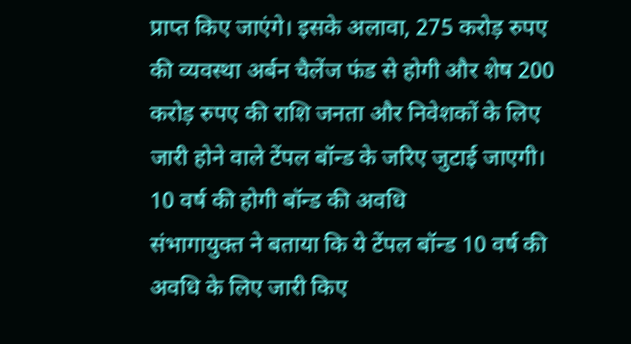प्राप्त किए जाएंगे। इसके अलावा, 275 करोड़ रुपए की व्यवस्था अर्बन चैलेंज फंड से होगी और शेष 200 करोड़ रुपए की राशि जनता और निवेशकों के लिए जारी होने वाले टेंपल बॉन्ड के जरिए जुटाई जाएगी।
10 वर्ष की होगी बॉन्ड की अवधि
संभागायुक्त ने बताया कि ये टेंपल बॉन्ड 10 वर्ष की अवधि के लिए जारी किए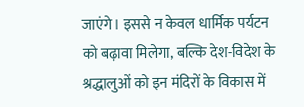जाएंगे। इससे न केवल धार्मिक पर्यटन को बढ़ावा मिलेगा, बल्कि देश-विदेश के श्रद्धालुओं को इन मंदिरों के विकास में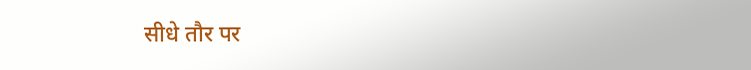सीधे तौर पर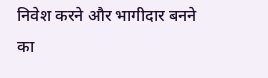निवेश करने और भागीदार बनने का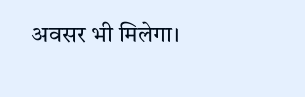अवसर भी मिलेगा।